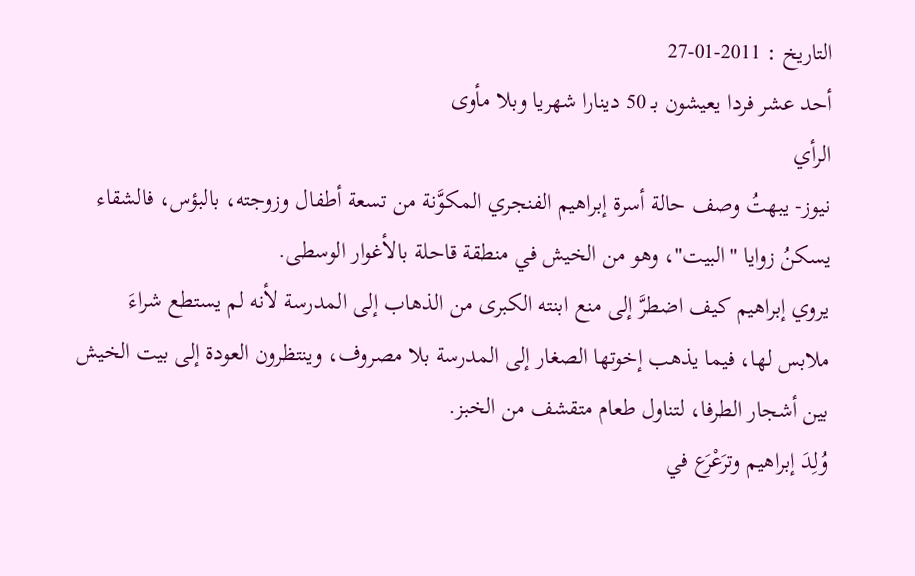التاريخ : 2011-01-27
أحد عشر فردا يعيشون بـ 50 دينارا شهريا وبلا مأوى
الرأي
نيوز- يبهتُ وصف حالة أسرة إبراهيم الفنجري المكوَّنة من تسعة أطفال وزوجته، بالبؤس، فالشقاء يسكنُ زوايا "البيت"، وهو من الخيش في منطقة قاحلة بالأغوار الوسطى.
يروي إبراهيم كيف اضطرَّ إلى منع ابنته الكبرى من الذهاب إلى المدرسة لأنه لم يستطع شراءَ ملابس لها، فيما يذهب إخوتها الصغار إلى المدرسة بلا مصروف، وينتظرون العودة إلى بيت الخيش بين أشجار الطرفا، لتناول طعام متقشف من الخبز.
وُلِدَ إبراهيم وترَعْرَع في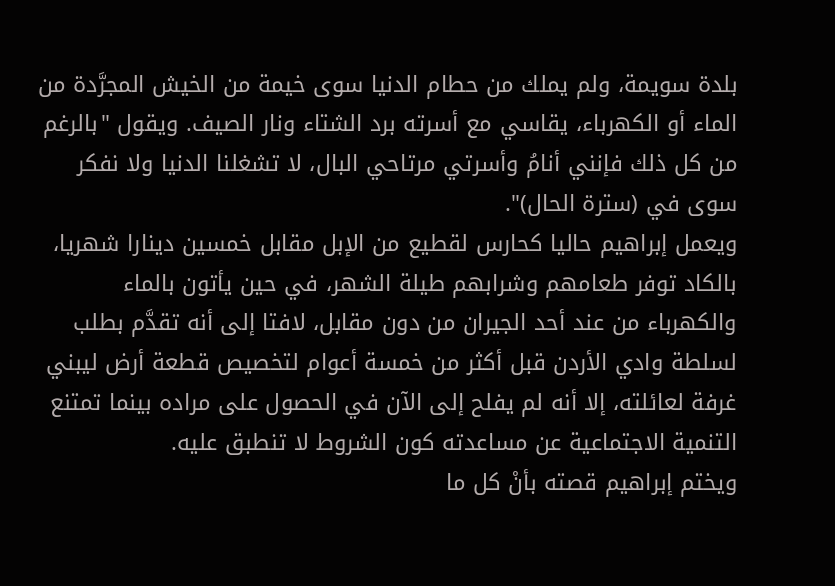بلدة سويمة، ولم يملك من حطام الدنيا سوى خيمة من الخيش المجرَّدة من الماء أو الكهرباء، يقاسي مع أسرته برد الشتاء ونار الصيف. ويقول "بالرغم من كل ذلك فإنني أنامُ وأسرتي مرتاحي البال، لا تشغلنا الدنيا ولا نفكر سوى في (سترة الحال)".
ويعمل إبراهيم حاليا كحارس لقطيع من الإبل مقابل خمسين دينارا شهريا، بالكاد توفر طعامهم وشرابهم طيلة الشهر، في حين يأتون بالماء والكهرباء من عند أحد الجيران من دون مقابل، لافتا إلى أنه تقدَّم بطلب لسلطة وادي الأردن قبل أكثر من خمسة أعوام لتخصيص قطعة أرض ليبني غرفة لعائلته، إلا أنه لم يفلح إلى الآن في الحصول على مراده بينما تمتنع التنمية الاجتماعية عن مساعدته كون الشروط لا تنطبق عليه.
ويختم إبراهيم قصته بأنْ كل ما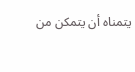يتمناه أن يتمكن من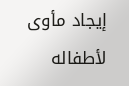إيجاد مأوى لأطفاله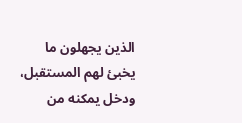الذين يجهلون ما يخبئ لهم المستقبل، ودخل يمكنه من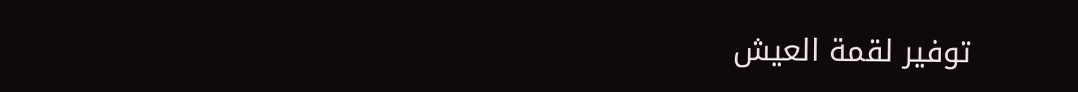توفير لقمة العيش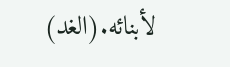لأبنائه.(الغد)